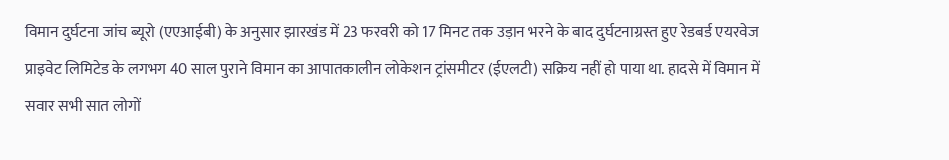विमान दुर्घटना जांच ब्यूरो (एएआईबी) के अनुसार झारखंड में 23 फरवरी को 17 मिनट तक उड़ान भरने के बाद दुर्घटनाग्रस्त हुए रेडबर्ड एयरवेज प्राइवेट लिमिटेड के लगभग 40 साल पुराने विमान का आपातकालीन लोकेशन ट्रांसमीटर (ईएलटी) सक्रिय नहीं हो पाया था. हादसे में विमान में सवार सभी सात लोगों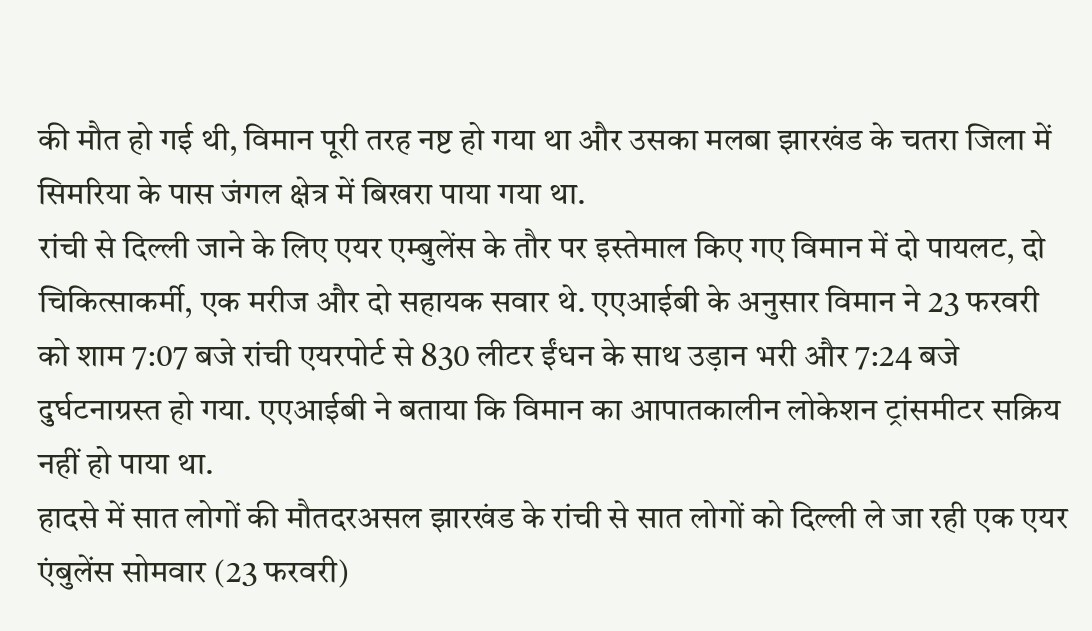की मौत हो गई थी, विमान पूरी तरह नष्ट हो गया था और उसका मलबा झारखंड के चतरा जिला में सिमरिया के पास जंगल क्षेत्र में बिखरा पाया गया था.
रांची से दिल्ली जाने के लिए एयर एम्बुलेंस के तौर पर इस्तेमाल किए गए विमान में दो पायलट, दो चिकित्साकर्मी, एक मरीज और दो सहायक सवार थे. एएआईबी के अनुसार विमान ने 23 फरवरी को शाम 7:07 बजे रांची एयरपोर्ट से 830 लीटर ईंधन के साथ उड़ान भरी और 7:24 बजे दुर्घटनाग्रस्त हो गया. एएआईबी ने बताया कि विमान का आपातकालीन लोकेशन ट्रांसमीटर सक्रिय नहीं हो पाया था.
हादसे में सात लोगों की मौतदरअसल झारखंड के रांची से सात लोगों को दिल्ली ले जा रही एक एयर एंबुलेंस सोमवार (23 फरवरी)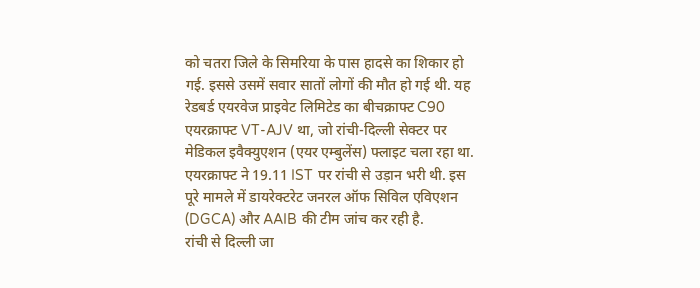को चतरा जिले के सिमरिया के पास हादसे का शिकार हो गई. इससे उसमें सवार सातों लोगों की मौत हो गई थी. यह रेडबर्ड एयरवेज प्राइवेट लिमिटेड का बीचक्राफ्ट C90 एयरक्राफ्ट VT-AJV था, जो रांची-दिल्ली सेक्टर पर मेडिकल इवैक्युएशन (एयर एम्बुलेंस) फ्लाइट चला रहा था. एयरक्राफ्ट ने 19.11 IST पर रांची से उड़ान भरी थी. इस पूरे मामले में डायरेक्टरेट जनरल ऑफ सिविल एविएशन (DGCA) और AAIB की टीम जांच कर रही है.
रांची से दिल्ली जा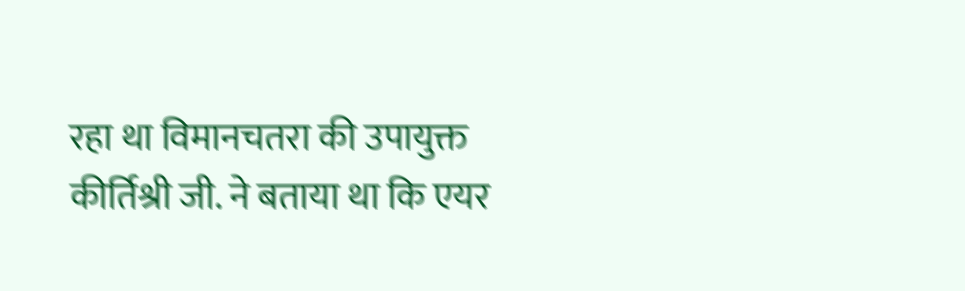रहा था विमानचतरा की उपायुक्त कीर्तिश्री जी. ने बताया था कि एयर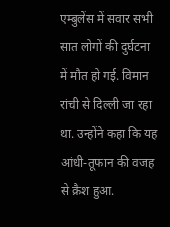एम्बुलेंस में सवार सभी सात लोगों की दुर्घटना में मौत हो गई. विमान रांची से दिल्ली जा रहा था. उन्होंने कहा कि यह आंधी-तूफान की वजह से क्रैश हुआ.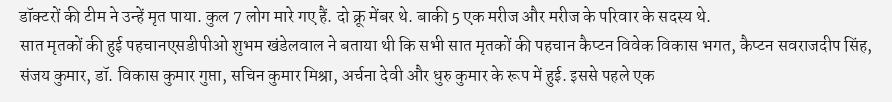डॉक्टरों की टीम ने उन्हें मृत पाया. कुल 7 लोग मारे गए हैं. दो क्रू मेंबर थे. बाकी 5 एक मरीज और मरीज के परिवार के सदस्य थे.
सात मृतकों की हुई पहचानएसडीपीओ शुभम खंडेलवाल ने बताया थी कि सभी सात मृतकों की पहचान कैप्टन विवेक विकास भगत, कैप्टन सवराजदीप सिंह, संजय कुमार, डॉ. विकास कुमार गुप्ता, सचिन कुमार मिश्रा, अर्चना देवी और धुरु कुमार के रूप में हुई. इससे पहले एक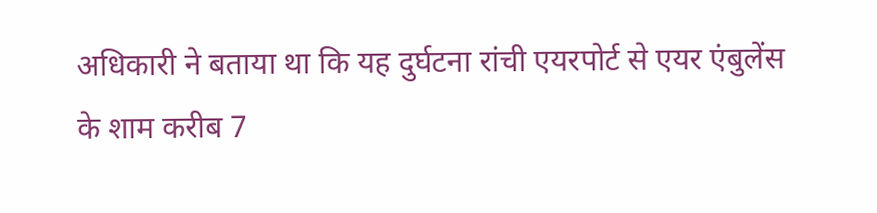अधिकारी ने बताया था कि यह दुर्घटना रांची एयरपोर्ट से एयर एंबुलेंस के शाम करीब 7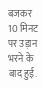बजकर 10 मिनट पर उड़ान भरने के बाद हुई.